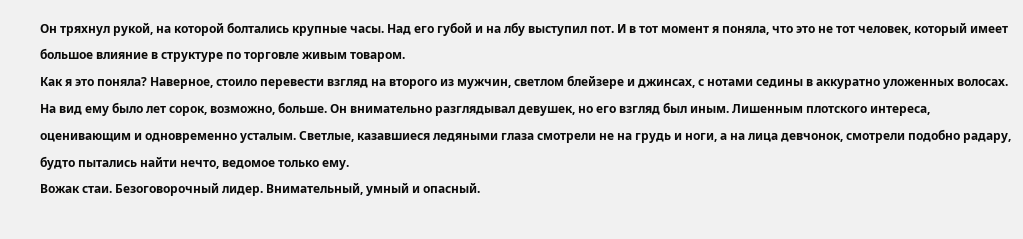Он тряхнул рукой, на которой болтались крупные часы. Над его губой и на лбу выступил пот. И в тот момент я поняла, что это не тот человек, который имеет большое влияние в структуре по торговле живым товаром.
Как я это поняла? Наверное, стоило перевести взгляд на второго из мужчин, светлом блейзере и джинсах, с нотами седины в аккуратно уложенных волосах. На вид ему было лет сорок, возможно, больше. Он внимательно разглядывал девушек, но его взгляд был иным. Лишенным плотского интереса, оценивающим и одновременно усталым. Светлые, казавшиеся ледяными глаза смотрели не на грудь и ноги, а на лица девчонок, смотрели подобно радару, будто пытались найти нечто, ведомое только ему.
Вожак стаи. Безоговорочный лидер. Внимательный, умный и опасный.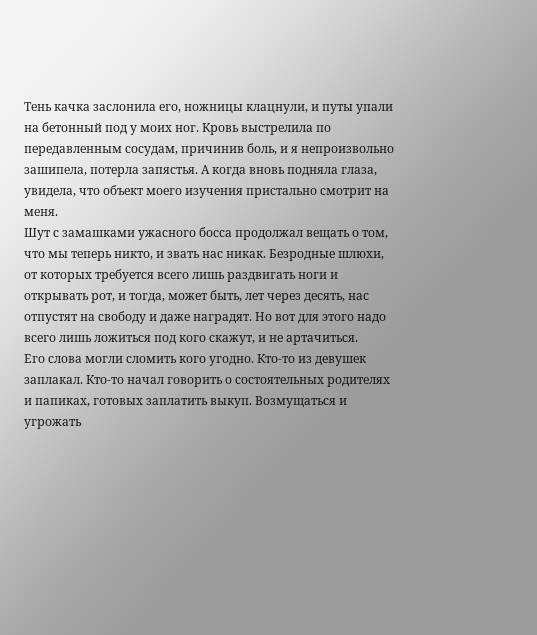Тень качка заслонила его, ножницы клацнули, и путы упали на бетонный под у моих ног. Кровь выстрелила по передавленным сосудам, причинив боль, и я непроизвольно зашипела, потерла запястья. А когда вновь подняла глаза, увидела, что объект моего изучения пристально смотрит на меня.
Шут с замашками ужасного босса продолжал вещать о том, что мы теперь никто, и звать нас никак. Безродные шлюхи, от которых требуется всего лишь раздвигать ноги и открывать рот, и тогда, может быть, лет через десять, нас отпустят на свободу и даже наградят. Но вот для этого надо всего лишь ложиться под кого скажут, и не артачиться.
Его слова могли сломить кого угодно. Кто-то из девушек заплакал. Кто-то начал говорить о состоятельных родителях и папиках, готовых заплатить выкуп. Возмущаться и угрожать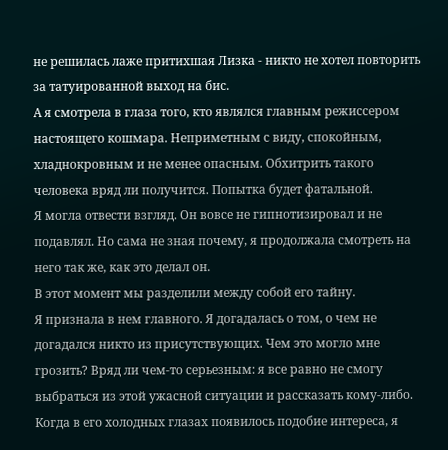не решилась лаже притихшая Лизка - никто не хотел повторить за татуированной выход на бис.
А я смотрела в глаза того, кто являлся главным режиссером настоящего кошмара. Неприметным с виду, спокойным, хладнокровным и не менее опасным. Обхитрить такого человека вряд ли получится. Попытка будет фатальной.
Я могла отвести взгляд. Он вовсе не гипнотизировал и не подавлял. Но сама не зная почему, я продолжала смотреть на него так же, как это делал он.
В этот момент мы разделили между собой его тайну.
Я признала в нем главного. Я догадалась о том, о чем не догадался никто из присутствующих. Чем это могло мне грозить? Вряд ли чем-то серьезным: я все равно не смогу выбраться из этой ужасной ситуации и рассказать кому-либо.
Когда в его холодных глазах появилось подобие интереса, я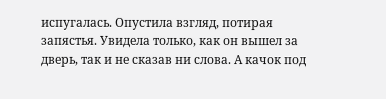испугалась. Опустила взгляд, потирая запястья. Увидела только, как он вышел за дверь, так и не сказав ни слова. А качок под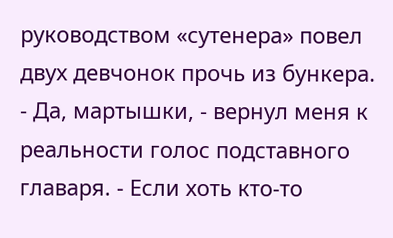руководством «сутенера» повел двух девчонок прочь из бункера.
- Да, мартышки, - вернул меня к реальности голос подставного главаря. - Если хоть кто-то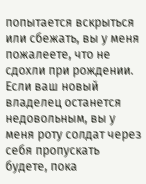попытается вскрыться или сбежать, вы у меня пожалеете, что не сдохли при рождении. Если ваш новый владелец останется недовольным, вы у меня роту солдат через себя пропускать будете, пока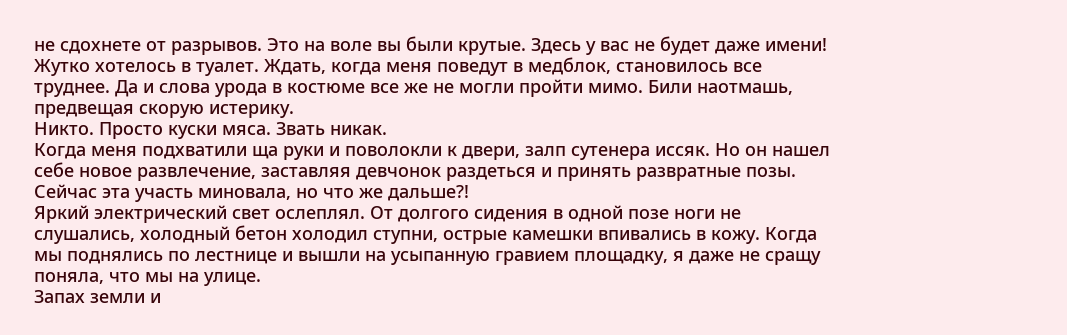не сдохнете от разрывов. Это на воле вы были крутые. Здесь у вас не будет даже имени!
Жутко хотелось в туалет. Ждать, когда меня поведут в медблок, становилось все труднее. Да и слова урода в костюме все же не могли пройти мимо. Били наотмашь, предвещая скорую истерику.
Никто. Просто куски мяса. Звать никак.
Когда меня подхватили ща руки и поволокли к двери, залп сутенера иссяк. Но он нашел себе новое развлечение, заставляя девчонок раздеться и принять развратные позы. Сейчас эта участь миновала, но что же дальше?!
Яркий электрический свет ослеплял. От долгого сидения в одной позе ноги не слушались, холодный бетон холодил ступни, острые камешки впивались в кожу. Когда мы поднялись по лестнице и вышли на усыпанную гравием площадку, я даже не сращу поняла, что мы на улице.
Запах земли и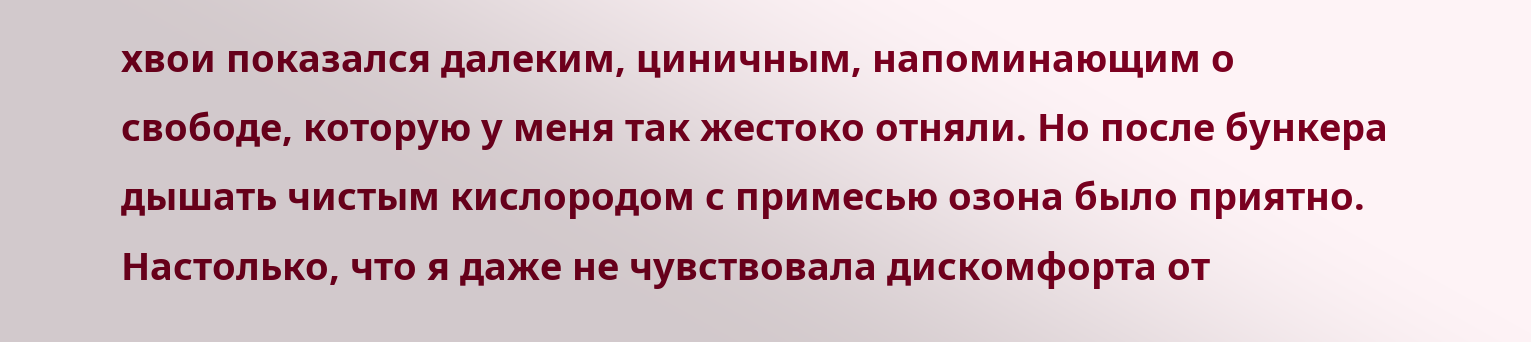хвои показался далеким, циничным, напоминающим о свободе, которую у меня так жестоко отняли. Но после бункера дышать чистым кислородом с примесью озона было приятно. Настолько, что я даже не чувствовала дискомфорта от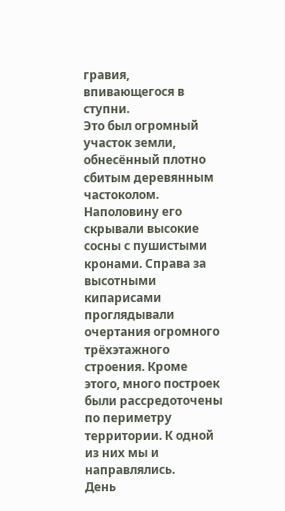гравия, впивающегося в ступни.
Это был огромный участок земли, обнесённый плотно сбитым деревянным частоколом. Наполовину его скрывали высокие сосны с пушистыми кронами. Справа за высотными кипарисами проглядывали очертания огромного трёхэтажного строения. Кроме этого, много построек были рассредоточены по периметру территории. К одной из них мы и направлялись.
День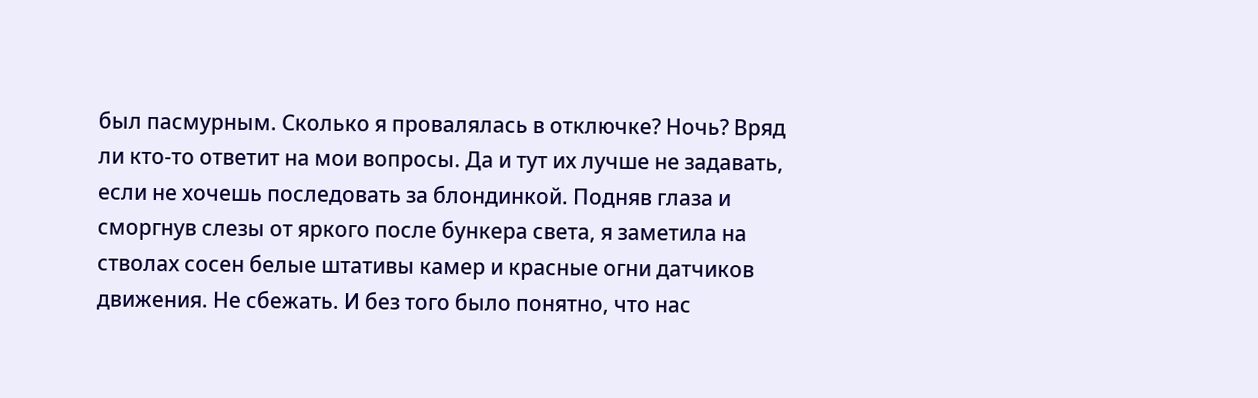был пасмурным. Сколько я провалялась в отключке? Ночь? Вряд ли кто-то ответит на мои вопросы. Да и тут их лучше не задавать, если не хочешь последовать за блондинкой. Подняв глаза и сморгнув слезы от яркого после бункера света, я заметила на стволах сосен белые штативы камер и красные огни датчиков движения. Не сбежать. И без того было понятно, что нас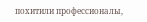похитили профессионалы,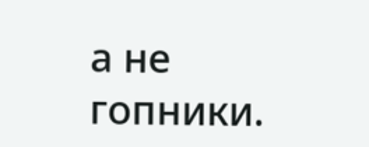а не гопники.